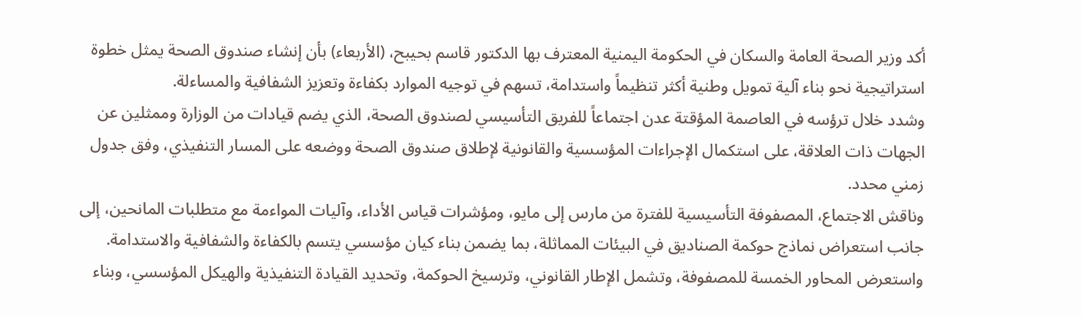أكد وزير الصحة العامة والسكان في الحكومة اليمنية المعترف بها الدكتور قاسم بحيبح، (الأربعاء) بأن إنشاء صندوق الصحة يمثل خطوة استراتيجية نحو بناء آلية تمويل وطنية أكثر تنظيماً واستدامة، تسهم في توجيه الموارد بكفاءة وتعزيز الشفافية والمساءلة.
وشدد خلال ترؤسه في العاصمة المؤقتة عدن اجتماعاً للفريق التأسيسي لصندوق الصحة، الذي يضم قيادات من الوزارة وممثلين عن الجهات ذات العلاقة، على استكمال الإجراءات المؤسسية والقانونية لإطلاق صندوق الصحة ووضعه على المسار التنفيذي، وفق جدول زمني محدد.
وناقش الاجتماع، المصفوفة التأسيسية للفترة من مارس إلى مايو، ومؤشرات قياس الأداء، وآليات المواءمة مع متطلبات المانحين، إلى جانب استعراض نماذج حوكمة الصناديق في البيئات المماثلة، بما يضمن بناء كيان مؤسسي يتسم بالكفاءة والشفافية والاستدامة.
واستعرض المحاور الخمسة للمصفوفة، وتشمل الإطار القانوني، وترسيخ الحوكمة، وتحديد القيادة التنفيذية والهيكل المؤسسي، وبناء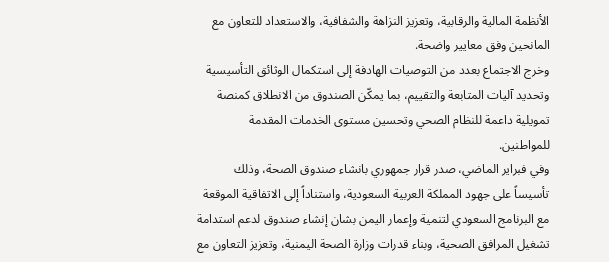الأنظمة المالية والرقابية، وتعزيز النزاهة والشفافية، والاستعداد للتعاون مع المانحين وفق معايير واضحة.
وخرج الاجتماع بعدد من التوصيات الهادفة إلى استكمال الوثائق التأسيسية وتحديد آليات المتابعة والتقييم، بما يمكّن الصندوق من الانطلاق كمنصة تمويلية داعمة للنظام الصحي وتحسين مستوى الخدمات المقدمة للمواطنين.
وفي فبراير الماضي، صدر قرار جمهوري بانشاء صندوق الصحة، وذلك تأسيساً على جهود المملكة العربية السعودية، واستناداً إلى الاتفاقية الموقعة مع البرنامج السعودي لتنمية وإعمار اليمن بشان إنشاء صندوق لدعم استدامة تشغيل المرافق الصحية، وبناء قدرات وزارة الصحة اليمنية، وتعزيز التعاون مع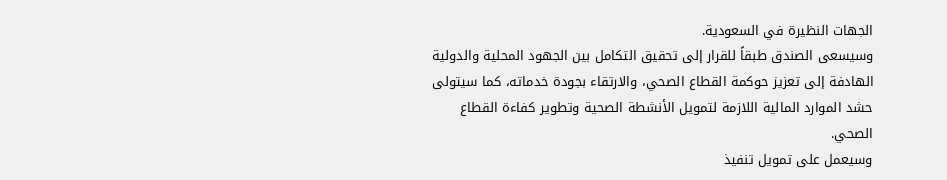الجهات النظيرة في السعودية.
وسيسعى الصندق طبقاً للقرار إلى تحقيق التكامل بين الجهود المحلية والدولية الهادفة إلى تعزيز حوكمة القطاع الصحي، والارتقاء بجودة خدماته، كما سيتولى حشد الموارد المالية اللازمة لتمويل الأنشطة الصحية وتطوير كفاءة القطاع الصحي.
وسيعمل على تمويل تنفيذ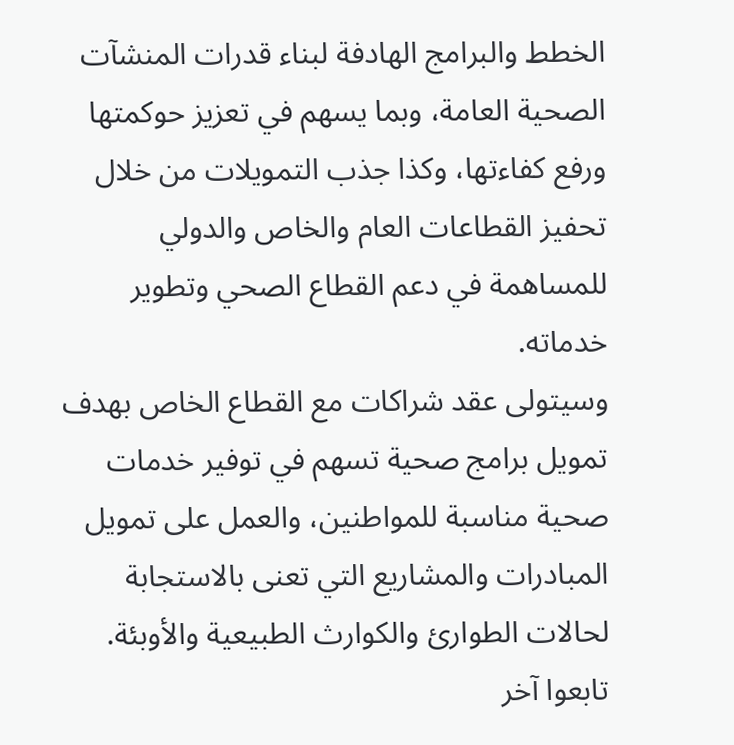الخطط والبرامج الهادفة لبناء قدرات المنشآت الصحية العامة، وبما يسهم في تعزيز حوكمتها ورفع كفاءتها، وكذا جذب التمويلات من خلال تحفيز القطاعات العام والخاص والدولي للمساهمة في دعم القطاع الصحي وتطوير خدماته.
وسيتولى عقد شراكات مع القطاع الخاص بهدف تمويل برامج صحية تسهم في توفير خدمات صحية مناسبة للمواطنين، والعمل على تمويل المبادرات والمشاريع التي تعنى بالاستجابة لحالات الطوارئ والكوارث الطبيعية والأوبئة.
تابعوا آخر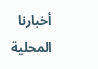أخبارنا المحلية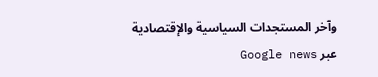وآخر المستجدات السياسية والإقتصادية عبر Google news